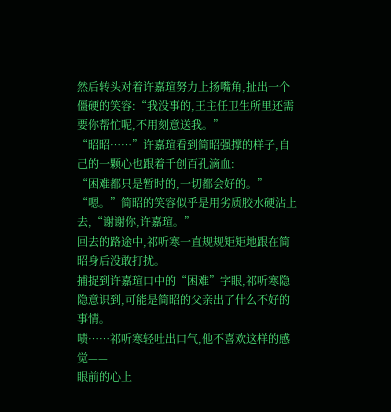然后转头对着许嘉瑄努力上扬嘴角,扯出一个僵硬的笑容:“我没事的,王主任卫生所里还需要你帮忙呢,不用刻意送我。”
“昭昭……”许嘉瑄看到简昭强撑的样子,自己的一颗心也跟着千创百孔滴血:
“困难都只是暂时的,一切都会好的。”
“嗯。”简昭的笑容似乎是用劣质胶水硬沾上去,“谢谢你,许嘉瑄。”
回去的路途中,祁听寒一直规规矩矩地跟在简昭身后没敢打扰。
捕捉到许嘉瑄口中的“困难”字眼,祁听寒隐隐意识到,可能是简昭的父亲出了什么不好的事情。
啧……祁听寒轻吐出口气,他不喜欢这样的感觉——
眼前的心上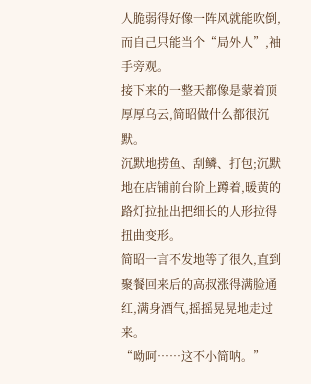人脆弱得好像一阵风就能吹倒,而自己只能当个“局外人”,袖手旁观。
接下来的一整天都像是蒙着顶厚厚乌云,简昭做什么都很沉默。
沉默地捞鱼、刮鳞、打包;沉默地在店铺前台阶上蹲着,暖黄的路灯拉扯出把细长的人形拉得扭曲变形。
简昭一言不发地等了很久,直到聚餐回来后的高叔涨得满脸通红,满身酒气,摇摇晃晃地走过来。
“呦呵……这不小简呐。”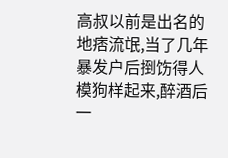高叔以前是出名的地痞流氓,当了几年暴发户后捯饬得人模狗样起来,醉酒后一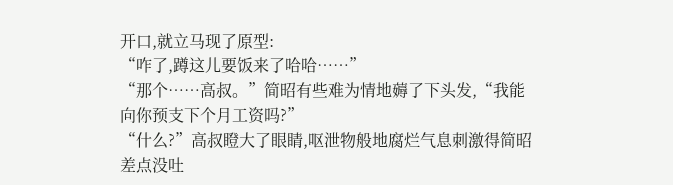开口,就立马现了原型:
“咋了,蹲这儿要饭来了哈哈……”
“那个……高叔。”简昭有些难为情地薅了下头发,“我能向你预支下个月工资吗?”
“什么?”高叔瞪大了眼睛,呕泄物般地腐烂气息刺激得简昭差点没吐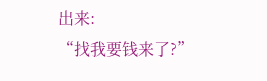出来:
“找我要钱来了?”